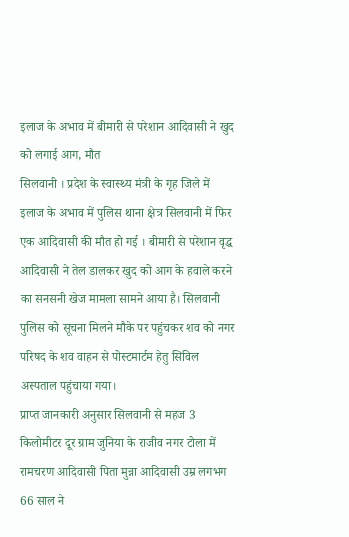इलाज के अभाव में बीमारी से परेशान आदिवासी ने खुद को लगाई आग, मौत
सिलवानी । प्रदेश के स्वास्थ्य मंत्री के गृह जिले में इलाज के अभाव में पुलिस थाना क्षेत्र सिलवानी में फिर एक आदिवासी की मौत हो गई । बीमारी से परेशान वृद्ध आदिवासी ने तेल डालकर खुद को आग के हवाले करने का सनसनी खेज मामला सामने आया है। सिलवानी पुलिस को सूचना मिलने मौके पर पहुंचकर शव को नगर परिषद के शव वाहन से पोस्टमार्टम हेतु सिविल अस्पताल पहुंचाया गया।
प्राप्त जानकारी अनुसार सिलवानी से महज 3 किलोमीटर दूर ग्राम जुनिया के राजीव नगर टोला में रामचरण आदिवासी पिता मुन्ना आदिवासी उम्र लगभग 66 साल ने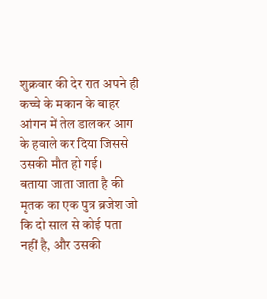शुक्रवार की देर रात अपने ही कच्चे के मकान के बाहर आंगन में तेल डालकर आग के हवाले कर दिया जिससे उसकी मौत हो गई।
बताया जाता जाता है की मृतक का एक पुत्र ब्रजेश जो कि दो साल से कोई पता नहीं है, और उसकी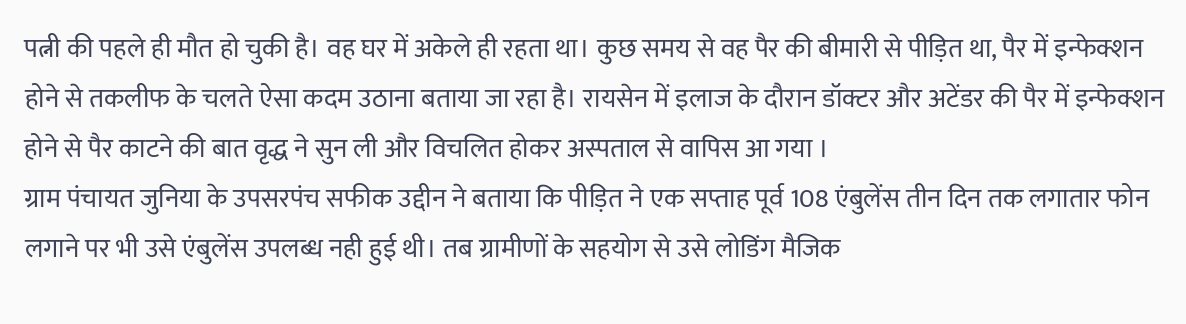पत्नी की पहले ही मौत हो चुकी है। वह घर में अकेले ही रहता था। कुछ समय से वह पैर की बीमारी से पीड़ित था, पैर में इन्फेक्शन होने से तकलीफ के चलते ऐसा कदम उठाना बताया जा रहा है। रायसेन में इलाज के दौरान डॉक्टर और अटेंडर की पैर में इन्फेक्शन होने से पैर काटने की बात वृद्ध ने सुन ली और विचलित होकर अस्पताल से वापिस आ गया ।
ग्राम पंचायत जुनिया के उपसरपंच सफीक उद्दीन ने बताया कि पीड़ित ने एक सप्ताह पूर्व 108 एंबुलेंस तीन दिन तक लगातार फोन लगाने पर भी उसे एंबुलेंस उपलब्ध नही हुई थी। तब ग्रामीणों के सहयोग से उसे लोडिंग मैजिक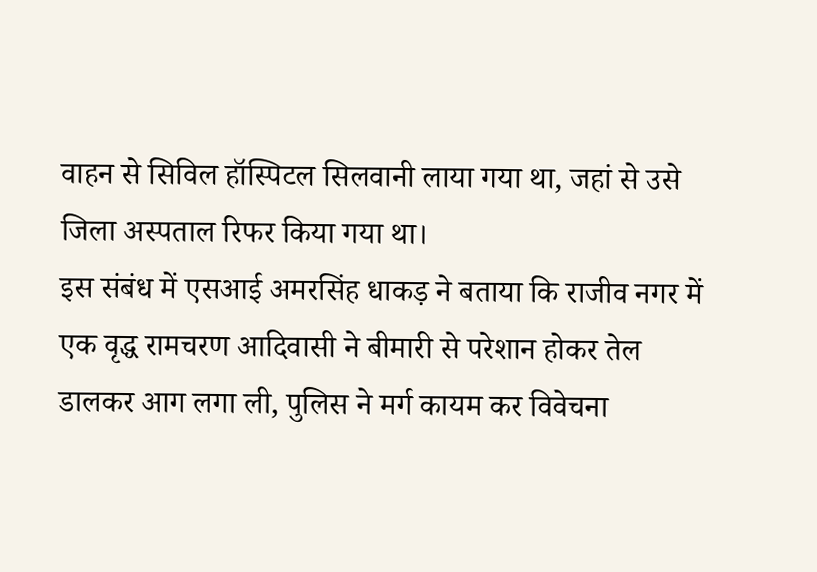वाहन से सिविल हॉस्पिटल सिलवानी लाया गया था, जहां से उसे जिला अस्पताल रिफर किया गया था।
इस संबंध में एसआई अमरसिंह धाकड़ ने बताया कि राजीव नगर में एक वृद्ध रामचरण आदिवासी ने बीमारी से परेशान होकर तेल डालकर आग लगा ली, पुलिस ने मर्ग कायम कर विवेचना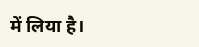में लिया है।